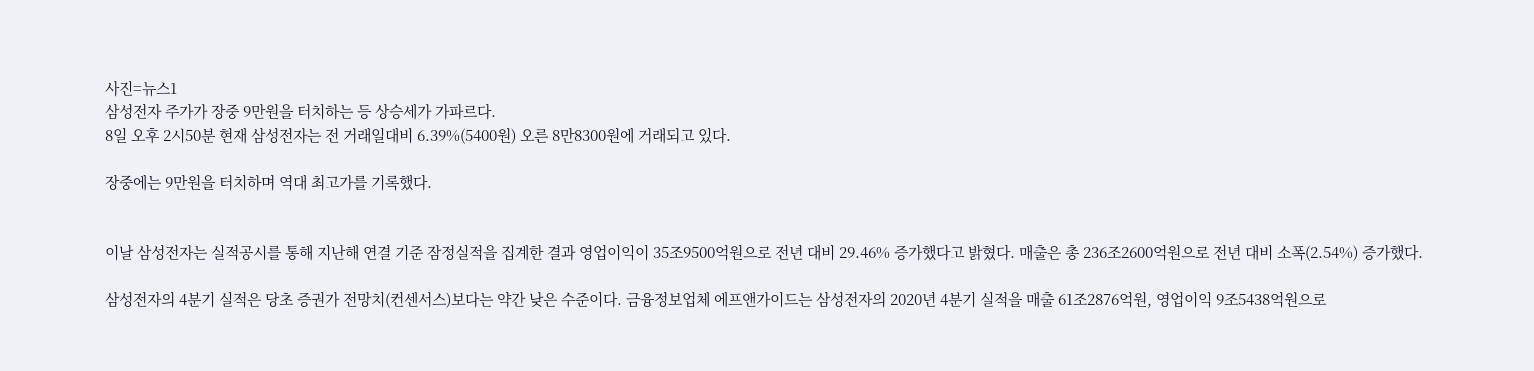사진=뉴스1
삼성전자 주가가 장중 9만원을 터치하는 등 상승세가 가파르다.
8일 오후 2시50분 현재 삼성전자는 전 거래일대비 6.39%(5400원) 오른 8만8300원에 거래되고 있다.

장중에는 9만원을 터치하며 역대 최고가를 기록했다.


이날 삼성전자는 실적공시를 통해 지난해 연결 기준 잠정실적을 집계한 결과 영업이익이 35조9500억원으로 전년 대비 29.46% 증가했다고 밝혔다. 매출은 총 236조2600억원으로 전년 대비 소폭(2.54%) 증가했다.

삼성전자의 4분기 실적은 당초 증권가 전망치(컨센서스)보다는 약간 낮은 수준이다. 금융정보업체 에프앤가이드는 삼성전자의 2020년 4분기 실적을 매출 61조2876억원, 영업이익 9조5438억원으로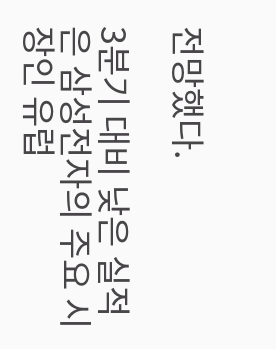전망했다.

3분기 대비 낮은 실적은 삼성전자의 주요 시장인 유럽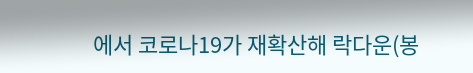에서 코로나19가 재확산해 락다운(봉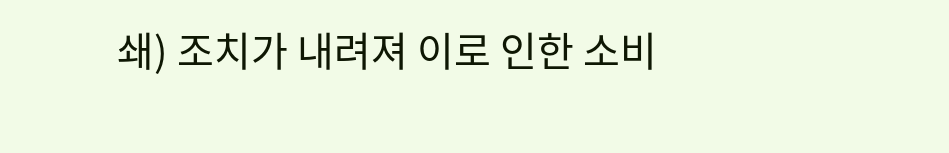쇄) 조치가 내려져 이로 인한 소비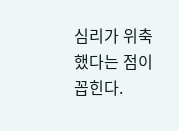심리가 위축했다는 점이 꼽힌다.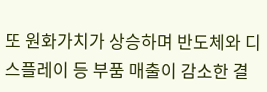또 원화가치가 상승하며 반도체와 디스플레이 등 부품 매출이 감소한 결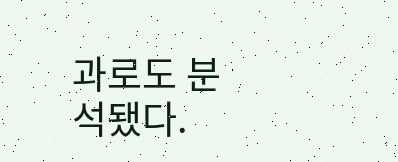과로도 분석됐다.